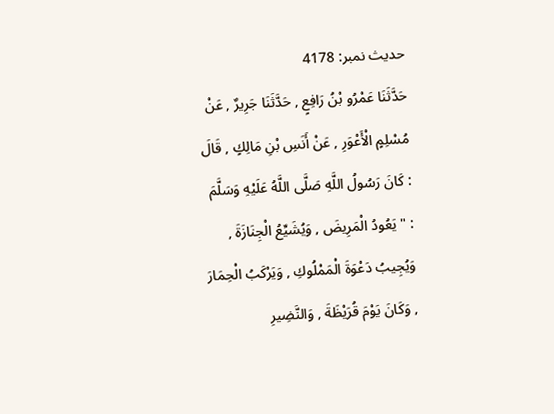حدیث نمبر: 4178
حَدَّثَنَا عَمْرُو بْنُ رَافِعٍ , حَدَّثَنَا جَرِيرٌ , عَنْ مُسْلِمٍ الْأَعْوَرِ , عَنْ أَنَسِ بْنِ مَالِكٍ , قَالَ : كَانَ رَسُولُ اللَّهِ صَلَّى اللَّهُ عَلَيْهِ وَسَلَّمَ : " يَعُودُ الْمَرِيضَ , وَيُشَيِّعُ الْجِنَازَةَ , وَيُجِيبُ دَعْوَةَ الْمَمْلُوكِ , وَيَرْكَبُ الْحِمَارَ , وَكَانَ يَوْمَ قُرَيْظَةَ , وَالنَّضِيرِ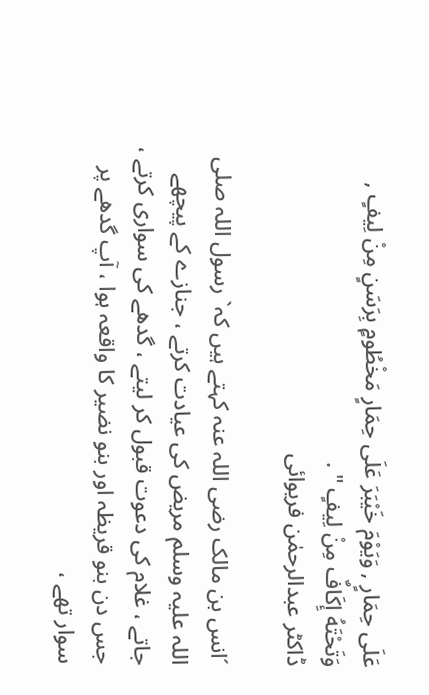عَلَى حِمَارٍ , وَيَوْمَ خَيْبَرَ عَلَى حِمَارٍ مَخْطُومٍ بِرَسَنٍ مِنْ لِيفٍ , وَتَحْتَهُ إِكَافٌ مِنْ لِيفٍ " .
ڈاکٹر عبدالرحمٰن فریوائی

´انس بن مالک رضی اللہ عنہ کہتے ہیں کہ` رسول اللہ صلی اللہ علیہ وسلم مریض کی عیادت کرتے ، جنازے کے پیچھے جاتے ، غلام کی دعوت قبول کر لیتے ، گدھے کی سواری کرتے ، جس دن بنو قریظہ اور بنو نضیر کا واقعہ ہوا ، آپ گدھے پر سوار تھے ،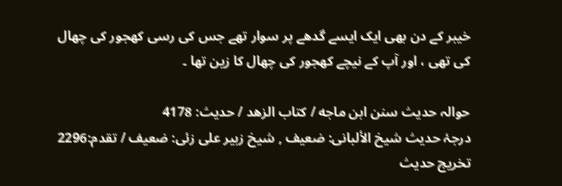خیبر کے دن بھی ایک ایسے گدھے پر سوار تھے جس کی رسی کھجور کی چھال کی تھی ، اور آپ کے نیچے کھجور کی چھال کا زین تھا ۔

حوالہ حدیث سنن ابن ماجه / كتاب الزهد / حدیث: 4178
درجۂ حدیث شیخ الألبانی: ضعيف , شیخ زبیر علی زئی: ضعيف / تقدم:2296
تخریج حدیث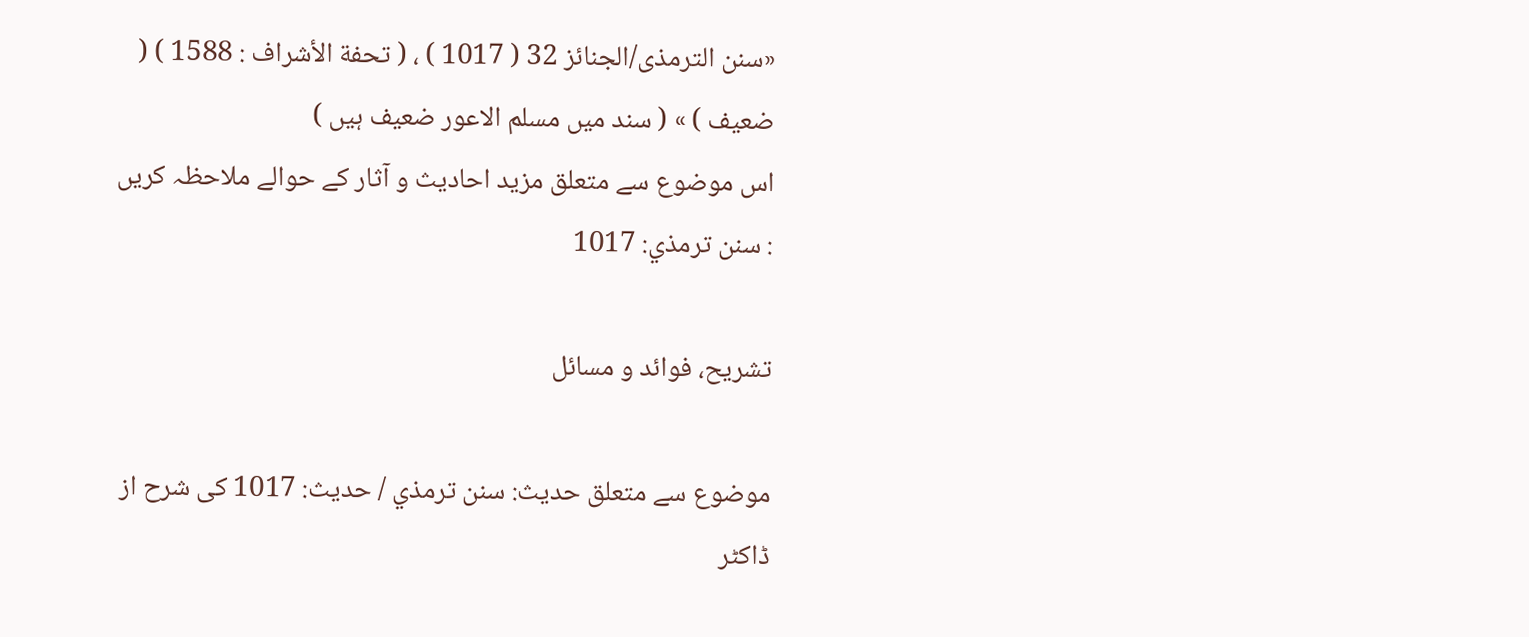«سنن الترمذی/الجنائز 32 ( 1017 ) ، ( تحفة الأشراف : 1588 ) ( ضعیف ) » ( سند میں مسلم الاعور ضعیف ہیں )
اس موضوع سے متعلق مزید احادیث و آثار کے حوالے ملاحظہ کریں : سنن ترمذي: 1017

تشریح، فوائد و مسائل

موضوع سے متعلق حدیث: سنن ترمذي / حدیث: 1017 کی شرح از ڈاکٹر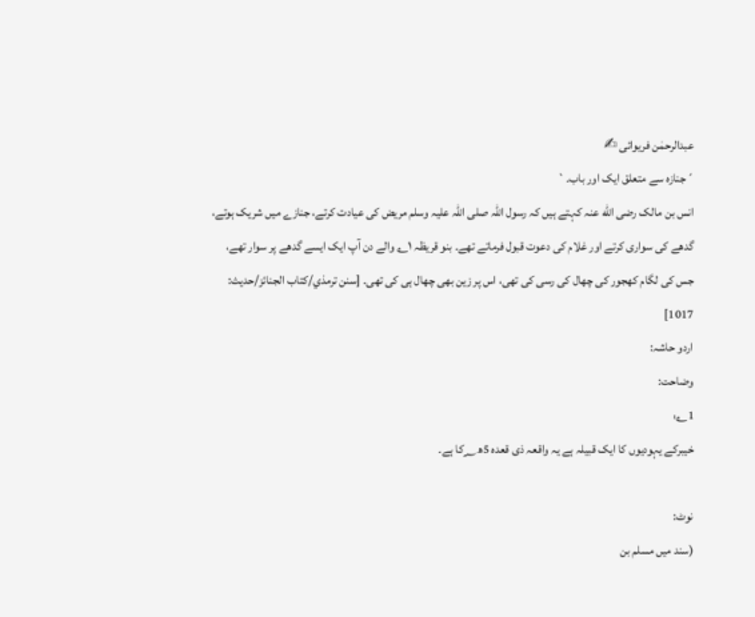عبدالرحمٰن فریوائی ✍
´جنازہ سے متعلق ایک اور باب۔`
انس بن مالک رضی الله عنہ کہتے ہیں کہ رسول اللہ صلی اللہ علیہ وسلم مریض کی عیادت کرتے، جنازے میں شریک ہوتے، گدھے کی سواری کرتے اور غلام کی دعوت قبول فرماتے تھے۔ بنو قریظہ ۱؎ والے دن آپ ایک ایسے گدھے پر سوار تھے، جس کی لگام کھجور کی چھال کی رسی کی تھی، اس پر زین بھی چھال ہی کی تھی۔ [سنن ترمذي/كتاب الجنائز/حدیث: 1017]
اردو حاشہ:
وضاحت:
1؎:
خیبرکے یہودیوں کا ایک قبیلہ ہے یہ واقعہ ذی قعدہ 5ھ؁کا ہے۔

نوٹ:
(سند میں مسلم بن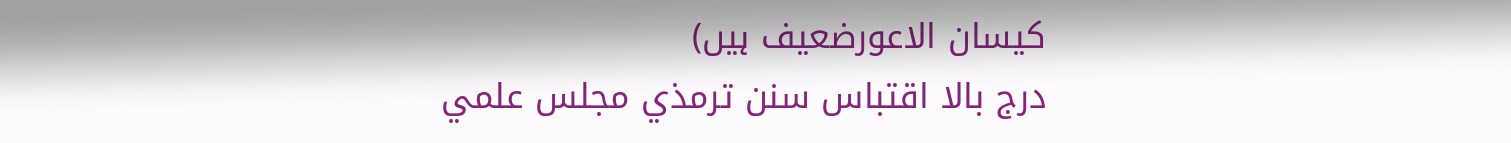کیسان الاعورضعیف ہیں)
درج بالا اقتباس سنن ترمذي مجلس علمي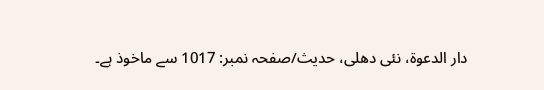دار الدعوة، نئى دهلى، حدیث/صفحہ نمبر: 1017 سے ماخوذ ہے۔